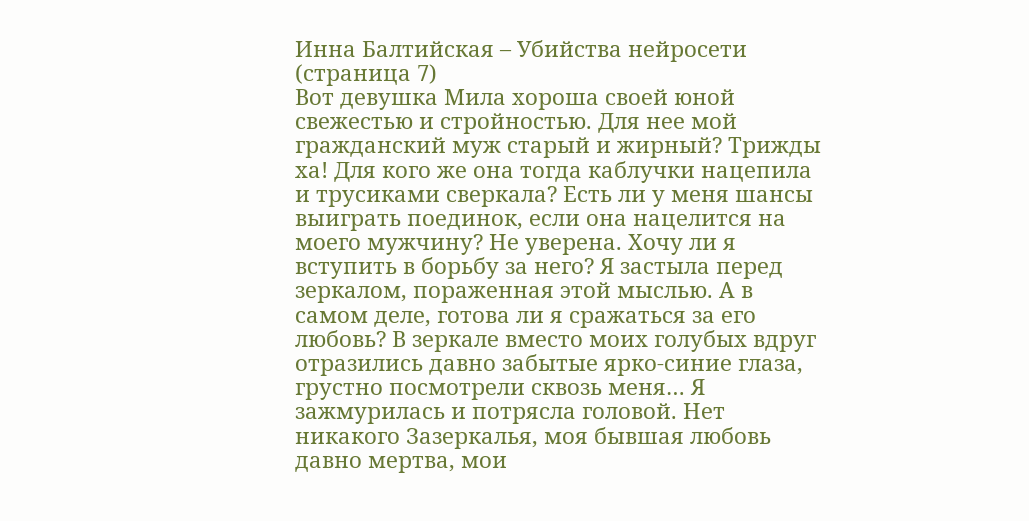Инна Балтийская – Убийства нейросети (страница 7)
Вот девушка Мила хороша своей юной свежестью и стройностью. Для нее мой гражданский муж старый и жирный? Трижды ха! Для кого же она тогда каблучки нацепила и трусиками сверкала? Есть ли у меня шансы выиграть поединок, если она нацелится на моего мужчину? Не уверена. Хочу ли я вступить в борьбу за него? Я застыла перед зеркалом, пораженная этой мыслью. А в самом деле, готова ли я сражаться за его любовь? В зеркале вместо моих голубых вдруг отразились давно забытые ярко-синие глаза, грустно посмотрели сквозь меня… Я зажмурилась и потрясла головой. Нет никакого Зазеркалья, моя бывшая любовь давно мертва, мои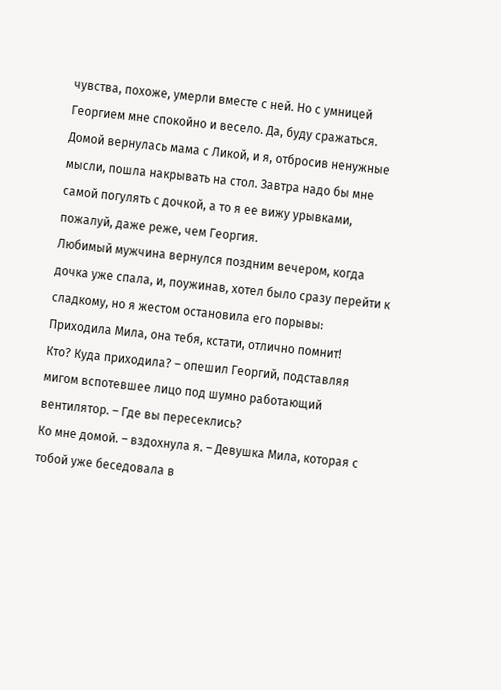чувства, похоже, умерли вместе с ней. Но с умницей Георгием мне спокойно и весело. Да, буду сражаться.
Домой вернулась мама с Ликой, и я, отбросив ненужные мысли, пошла накрывать на стол. Завтра надо бы мне самой погулять с дочкой, а то я ее вижу урывками, пожалуй, даже реже, чем Георгия.
Любимый мужчина вернулся поздним вечером, когда дочка уже спала, и, поужинав, хотел было сразу перейти к сладкому, но я жестом остановила его порывы:
Приходила Мила, она тебя, кстати, отлично помнит!
Кто? Куда приходила? – опешил Георгий, подставляя мигом вспотевшее лицо под шумно работающий вентилятор. – Где вы пересеклись?
Ко мне домой. – вздохнула я. – Девушка Мила, которая с тобой уже беседовала в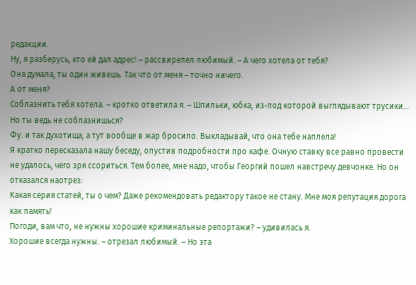редакции.
Ну, я разберусь, кто ей дал адрес! – рассвирепел любимый. – А чего хотела от тебя?
Она думала, ты один живешь. Так что от меня – точно ничего.
А от меня?
Соблазнить тебя хотела. – кротко ответила я. – Шпильки, юбка, из-под которой выглядывают трусики… Но ты ведь не соблазнишься?
Фу. и так духотища, а тут вообще в жар бросило. Выкладывай, что она тебе наплела!
Я кратко пересказала нашу беседу, опустив подробности про кафе. Очную ставку все равно провести не удалось, чего зря ссориться. Тем более, мне надо, чтобы Георгий пошел навстречу девчонке. Но он отказался наотрез:
Какая серия статей, ты о чем? Даже рекомендовать редактору такое не стану. Мне моя репутация дорога как память!
Погоди, вам что, не нужны хорошие криминальные репортажи? – удивилась я.
Хорошие всегда нужны. – отрезал любимый. – Но эта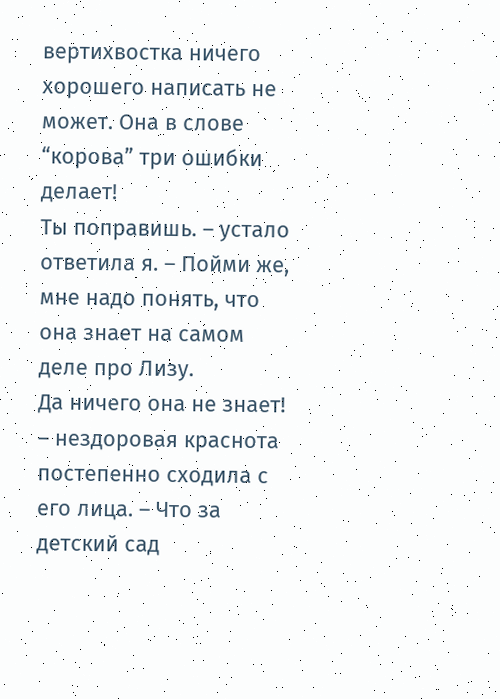вертихвостка ничего хорошего написать не может. Она в слове “корова” три ошибки делает!
Ты поправишь. – устало ответила я. – Пойми же, мне надо понять, что она знает на самом деле про Лизу.
Да ничего она не знает! – нездоровая краснота постепенно сходила с его лица. – Что за детский сад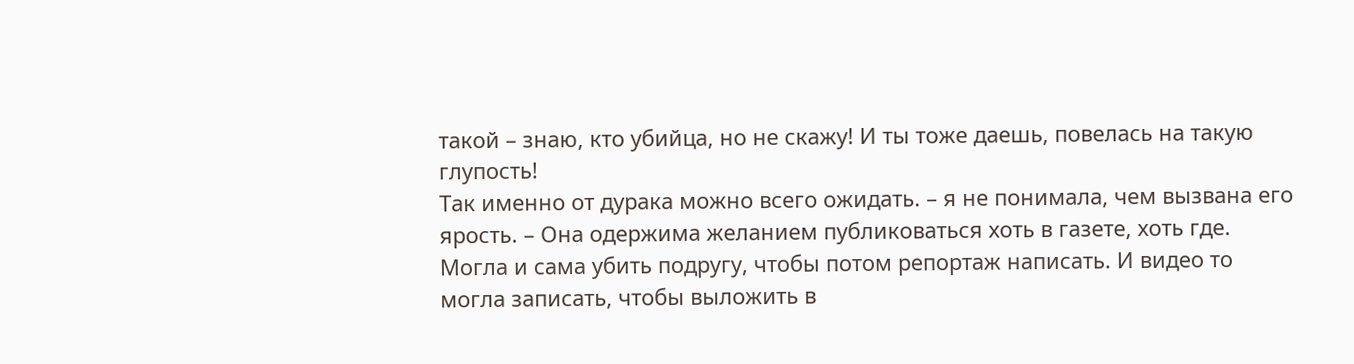такой – знаю, кто убийца, но не скажу! И ты тоже даешь, повелась на такую глупость!
Так именно от дурака можно всего ожидать. – я не понимала, чем вызвана его ярость. – Она одержима желанием публиковаться хоть в газете, хоть где. Могла и сама убить подругу, чтобы потом репортаж написать. И видео то могла записать, чтобы выложить в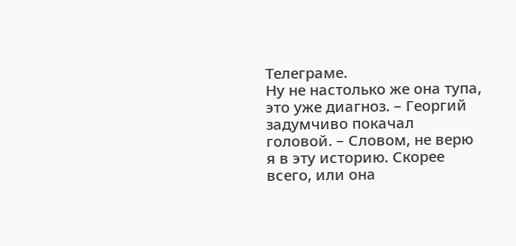Телеграме.
Ну не настолько же она тупа, это уже диагноз. – Георгий задумчиво покачал головой. – Словом, не верю я в эту историю. Скорее всего, или она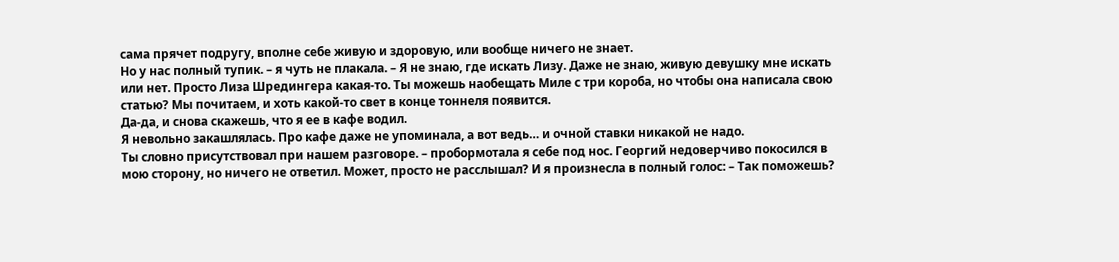сама прячет подругу, вполне себе живую и здоровую, или вообще ничего не знает.
Но у нас полный тупик. – я чуть не плакала. – Я не знаю, где искать Лизу. Даже не знаю, живую девушку мне искать или нет. Просто Лиза Шредингера какая-то. Ты можешь наобещать Миле с три короба, но чтобы она написала свою статью? Мы почитаем, и хоть какой-то свет в конце тоннеля появится.
Да-да, и снова скажешь, что я ее в кафе водил.
Я невольно закашлялась. Про кафе даже не упоминала, а вот ведь… и очной ставки никакой не надо.
Ты словно присутствовал при нашем разговоре. – пробормотала я себе под нос. Георгий недоверчиво покосился в мою сторону, но ничего не ответил. Может, просто не расслышал? И я произнесла в полный голос: – Так поможешь?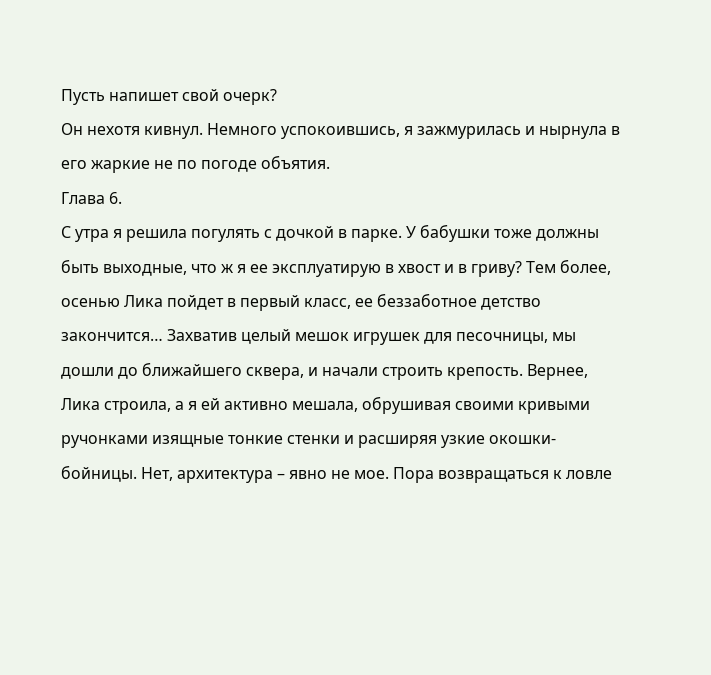Пусть напишет свой очерк?
Он нехотя кивнул. Немного успокоившись, я зажмурилась и нырнула в его жаркие не по погоде объятия.
Глава 6.
С утра я решила погулять с дочкой в парке. У бабушки тоже должны быть выходные, что ж я ее эксплуатирую в хвост и в гриву? Тем более, осенью Лика пойдет в первый класс, ее беззаботное детство закончится… Захватив целый мешок игрушек для песочницы, мы дошли до ближайшего сквера, и начали строить крепость. Вернее, Лика строила, а я ей активно мешала, обрушивая своими кривыми ручонками изящные тонкие стенки и расширяя узкие окошки-бойницы. Нет, архитектура – явно не мое. Пора возвращаться к ловле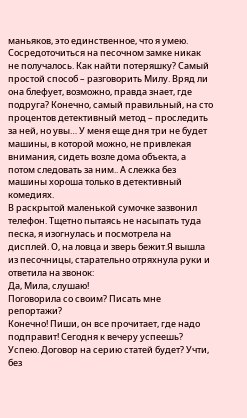маньяков, это единственное, что я умею.
Сосредоточиться на песочном замке никак не получалось. Как найти потеряшку? Самый простой способ – разговорить Милу. Вряд ли она блефует, возможно, правда знает, где подруга? Конечно, самый правильный, на сто процентов детективный метод – проследить за ней, но увы… У меня еще дня три не будет машины, в которой можно, не привлекая внимания, сидеть возле дома объекта, а потом следовать за ним.. А слежка без машины хороша только в детективный комедиях.
В раскрытой маленькой сумочке зазвонил телефон. Тщетно пытаясь не насыпать туда песка, я изогнулась и посмотрела на дисплей. О, на ловца и зверь бежит.Я вышла из песочницы, старательно отряхнула руки и ответила на звонок:
Да, Мила, слушаю!
Поговорила со своим? Писать мне репортажи?
Конечно! Пиши, он все прочитает, где надо подправит! Сегодня к вечеру успеешь?
Успею. Договор на серию статей будет? Учти, без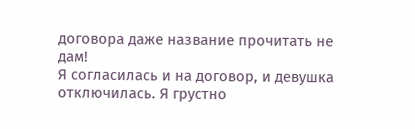договора даже название прочитать не дам!
Я согласилась и на договор, и девушка отключилась. Я грустно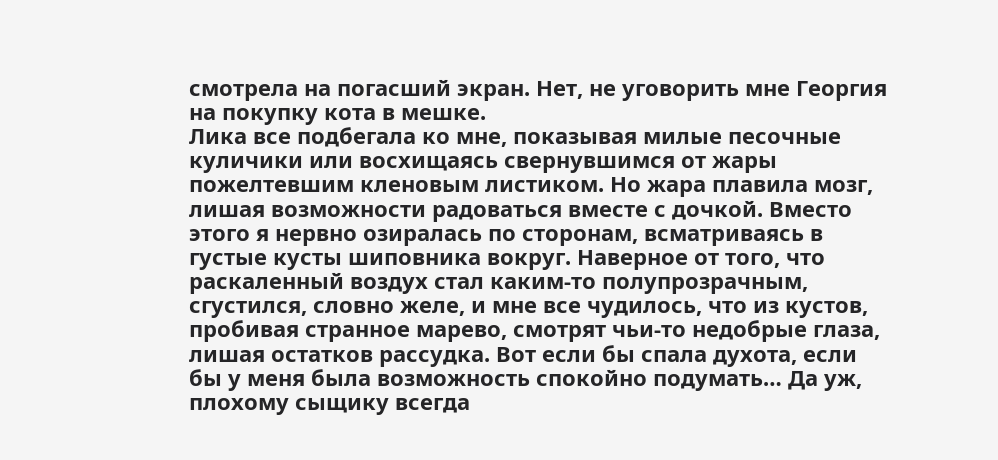смотрела на погасший экран. Нет, не уговорить мне Георгия на покупку кота в мешке.
Лика все подбегала ко мне, показывая милые песочные куличики или восхищаясь свернувшимся от жары пожелтевшим кленовым листиком. Но жара плавила мозг, лишая возможности радоваться вместе с дочкой. Вместо этого я нервно озиралась по сторонам, всматриваясь в густые кусты шиповника вокруг. Наверное от того, что раскаленный воздух стал каким-то полупрозрачным, сгустился, словно желе, и мне все чудилось, что из кустов, пробивая странное марево, смотрят чьи-то недобрые глаза, лишая остатков рассудка. Вот если бы спала духота, если бы у меня была возможность спокойно подумать… Да уж, плохому сыщику всегда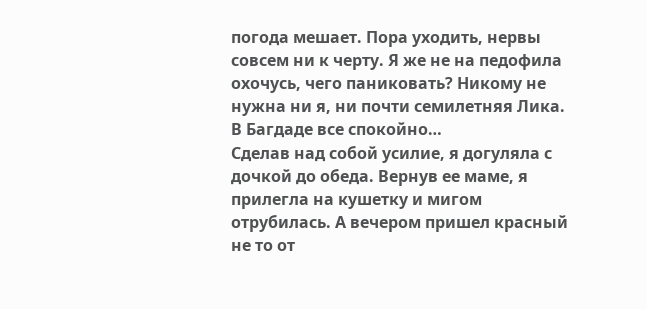погода мешает. Пора уходить, нервы совсем ни к черту. Я же не на педофила охочусь, чего паниковать? Никому не нужна ни я, ни почти семилетняя Лика. В Багдаде все спокойно…
Сделав над собой усилие, я догуляла с дочкой до обеда. Вернув ее маме, я прилегла на кушетку и мигом отрубилась. А вечером пришел красный не то от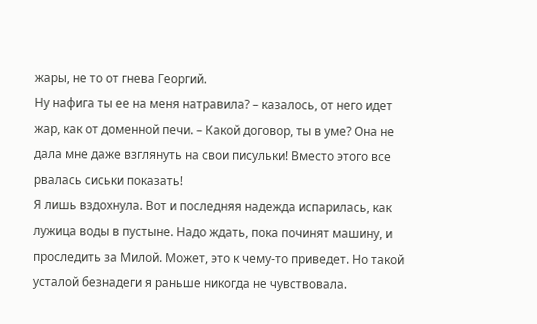жары, не то от гнева Георгий.
Ну нафига ты ее на меня натравила? – казалось, от него идет жар, как от доменной печи. – Какой договор, ты в уме? Она не дала мне даже взглянуть на свои писульки! Вместо этого все рвалась сиськи показать!
Я лишь вздохнула. Вот и последняя надежда испарилась, как лужица воды в пустыне. Надо ждать, пока починят машину, и проследить за Милой. Может, это к чему-то приведет. Но такой усталой безнадеги я раньше никогда не чувствовала.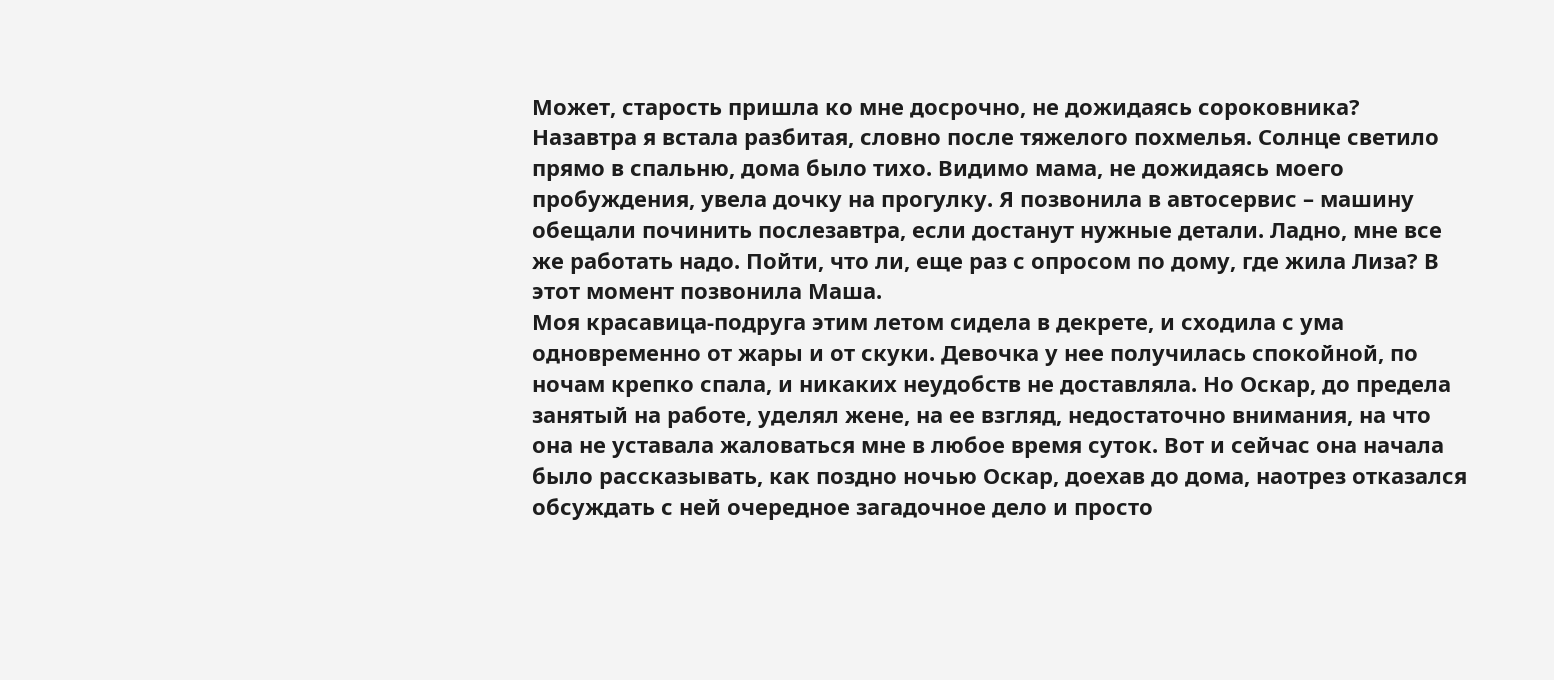Может, старость пришла ко мне досрочно, не дожидаясь сороковника?
Назавтра я встала разбитая, словно после тяжелого похмелья. Солнце светило прямо в спальню, дома было тихо. Видимо мама, не дожидаясь моего пробуждения, увела дочку на прогулку. Я позвонила в автосервис – машину обещали починить послезавтра, если достанут нужные детали. Ладно, мне все же работать надо. Пойти, что ли, еще раз с опросом по дому, где жила Лиза? В этот момент позвонила Маша.
Моя красавица-подруга этим летом сидела в декрете, и сходила с ума одновременно от жары и от скуки. Девочка у нее получилась спокойной, по ночам крепко спала, и никаких неудобств не доставляла. Но Оскар, до предела занятый на работе, уделял жене, на ее взгляд, недостаточно внимания, на что она не уставала жаловаться мне в любое время суток. Вот и сейчас она начала было рассказывать, как поздно ночью Оскар, доехав до дома, наотрез отказался обсуждать с ней очередное загадочное дело и просто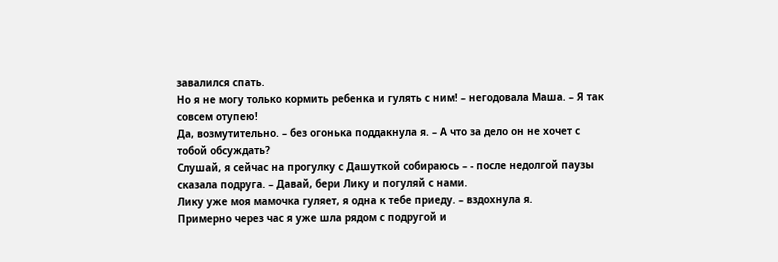завалился спать.
Но я не могу только кормить ребенка и гулять с ним! – негодовала Маша. – Я так совсем отупею!
Да, возмутительно. – без огонька поддакнула я. – А что за дело он не хочет с тобой обсуждать?
Слушай, я сейчас на прогулку с Дашуткой собираюсь – - после недолгой паузы сказала подруга. – Давай, бери Лику и погуляй с нами.
Лику уже моя мамочка гуляет, я одна к тебе приеду. – вздохнула я.
Примерно через час я уже шла рядом с подругой и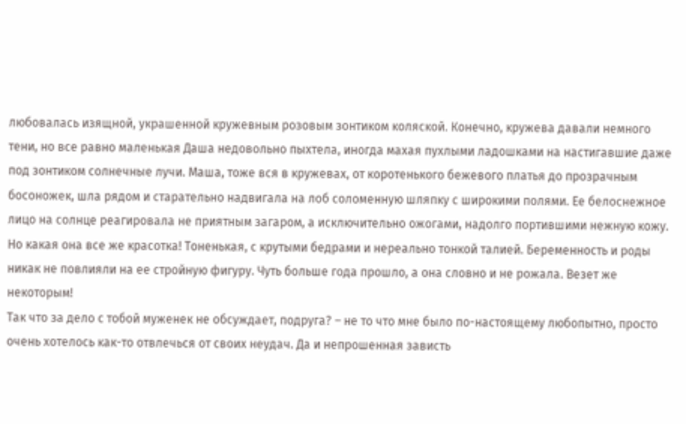любовалась изящной, украшенной кружевным розовым зонтиком коляской. Конечно, кружева давали немного тени, но все равно маленькая Даша недовольно пыхтела, иногда махая пухлыми ладошками на настигавшие даже под зонтиком солнечные лучи. Маша, тоже вся в кружевах, от коротенького бежевого платья до прозрачным босоножек, шла рядом и старательно надвигала на лоб соломенную шляпку с широкими полями. Ее белоснежное лицо на солнце реагировала не приятным загаром, а исключительно ожогами, надолго портившими нежную кожу. Но какая она все же красотка! Тоненькая, с крутыми бедрами и нереально тонкой талией. Беременность и роды никак не повлияли на ее стройную фигуру. Чуть больше года прошло, а она словно и не рожала. Везет же некоторым!
Так что за дело с тобой муженек не обсуждает, подруга? – не то что мне было по-настоящему любопытно, просто очень хотелось как-то отвлечься от своих неудач. Да и непрошенная зависть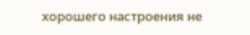хорошего настроения не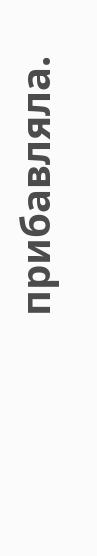прибавляла.